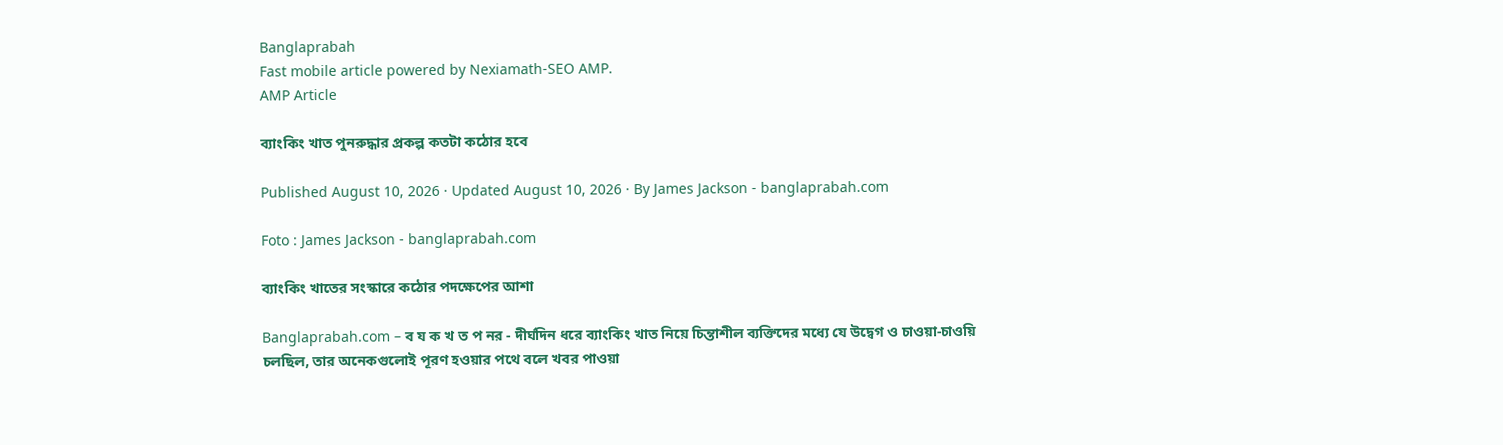Banglaprabah
Fast mobile article powered by Nexiamath-SEO AMP.
AMP Article

ব্যাংকিং খাত পুনরুদ্ধার প্রকল্প কতটা কঠোর হবে

Published August 10, 2026 · Updated August 10, 2026 · By James Jackson - banglaprabah.com

Foto : James Jackson - banglaprabah.com

ব্যাংকিং খাতের সংস্কারে কঠোর পদক্ষেপের আশা

Banglaprabah.com – ব য ক খ ত প নর - দীর্ঘদিন ধরে ব্যাংকিং খাত নিয়ে চিন্তাশীল ব্যক্তিদের মধ্যে যে উদ্বেগ ও চাওয়া-চাওয়ি চলছিল, তার অনেকগুলোই পূরণ হওয়ার পথে বলে খবর পাওয়া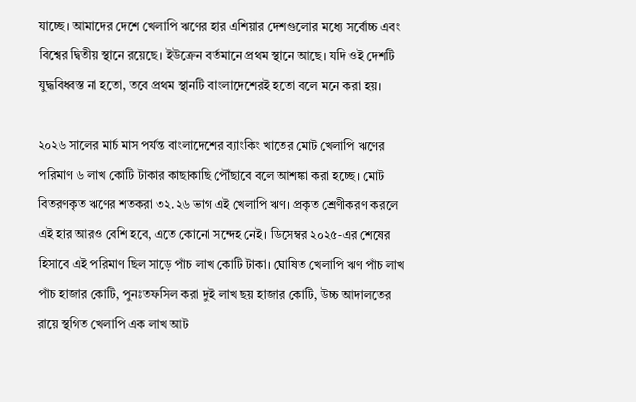যাচ্ছে। আমাদের দেশে খেলাপি ঋণের হার এশিয়ার দেশগুলোর মধ্যে সর্বোচ্চ এবং বিশ্বের দ্বিতীয় স্থানে রয়েছে। ইউক্রেন বর্তমানে প্রথম স্থানে আছে। যদি ওই দেশটি যুদ্ধবিধ্বস্ত না হতো, তবে প্রথম স্থানটি বাংলাদেশেরই হতো বলে মনে করা হয়।

২০২৬ সালের মার্চ মাস পর্যন্ত বাংলাদেশের ব্যাংকিং খাতের মোট খেলাপি ঋণের পরিমাণ ৬ লাখ কোটি টাকার কাছাকাছি পৌঁছাবে বলে আশঙ্কা করা হচ্ছে। মোট বিতরণকৃত ঋণের শতকরা ৩২.২৬ ভাগ এই খেলাপি ঋণ। প্রকৃত শ্রেণীকরণ করলে এই হার আরও বেশি হবে, এতে কোনো সন্দেহ নেই। ডিসেম্বর ২০২৫-এর শেষের হিসাবে এই পরিমাণ ছিল সাড়ে পাঁচ লাখ কোটি টাকা। ঘোষিত খেলাপি ঋণ পাঁচ লাখ পাঁচ হাজার কোটি, পুনঃতফসিল করা দুই লাখ ছয় হাজার কোটি, উচ্চ আদালতের রায়ে স্থগিত খেলাপি এক লাখ আট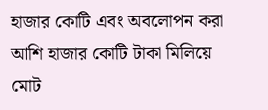হাজার কোটি এবং অবলোপন করা আশি হাজার কোটি টাকা মিলিয়ে মোট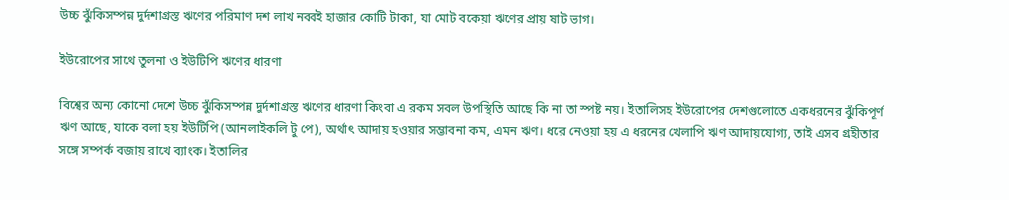উচ্চ ঝুঁকিসম্পন্ন দুর্দশাগ্রস্ত ঋণের পরিমাণ দশ লাখ নব্বই হাজার কোটি টাকা, যা মোট বকেয়া ঋণের প্রায় ষাট ভাগ।

ইউরোপের সাথে তুলনা ও ইউটিপি ঋণের ধারণা

বিশ্বের অন্য কোনো দেশে উচ্চ ঝুঁকিসম্পন্ন দুর্দশাগ্রস্ত ঋণের ধারণা কিংবা এ রকম সবল উপস্থিতি আছে কি না তা স্পষ্ট নয়। ইতালিসহ ইউরোপের দেশগুলোতে একধরনের ঝুঁকিপূর্ণ ঋণ আছে, যাকে বলা হয় ইউটিপি (আনলাইকলি টু পে), অর্থাৎ আদায় হওয়ার সম্ভাবনা কম, এমন ঋণ। ধরে নেওয়া হয় এ ধরনের খেলাপি ঋণ আদায়যোগ্য, তাই এসব গ্রহীতার সঙ্গে সম্পর্ক বজায় রাখে ব্যাংক। ইতালির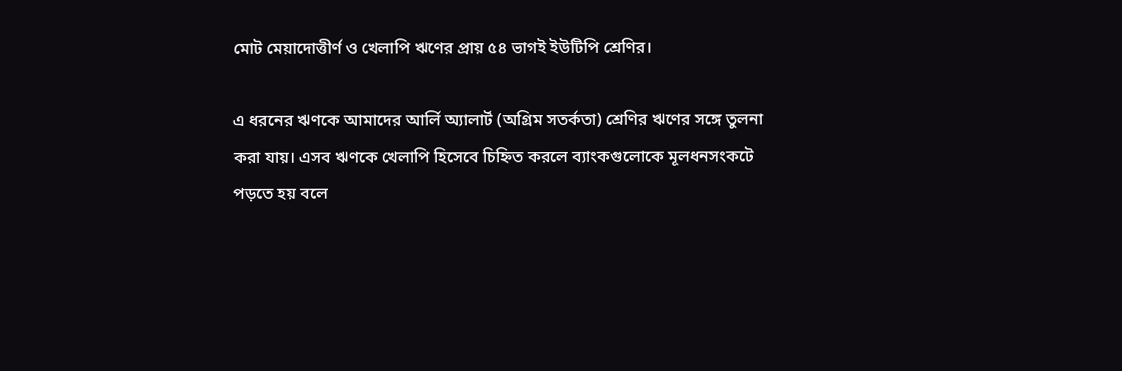মোট মেয়াদোত্তীর্ণ ও খেলাপি ঋণের প্রায় ৫৪ ভাগই ইউটিপি শ্রেণির।

এ ধরনের ঋণকে আমাদের আর্লি অ্যালার্ট (অগ্রিম সতর্কতা) শ্রেণির ঋণের সঙ্গে তুলনা করা যায়। এসব ঋণকে খেলাপি হিসেবে চিহ্নিত করলে ব্যাংকগুলোকে মূলধনসংকটে পড়তে হয় বলে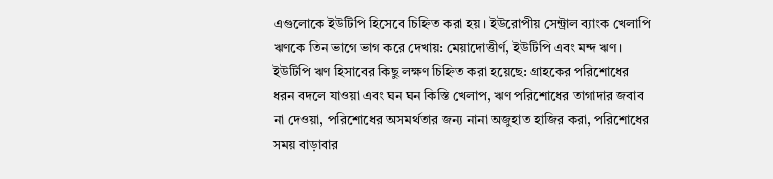এগুলোকে ইউটিপি হিসেবে চিহ্নিত করা হয়। ইউরোপীয় সেন্ট্রাল ব্যাংক খেলাপি ঋণকে তিন ভাগে ভাগ করে দেখায়: মেয়াদোত্তীর্ণ, ইউটিপি এবং মন্দ ঋণ। ইউটিপি ঋণ হিসাবের কিছু লক্ষণ চিহ্নিত করা হয়েছে: গ্রাহকের পরিশোধের ধরন বদলে যাওয়া এবং ঘন ঘন কিস্তি খেলাপ, ঋণ পরিশোধের তাগাদার জবাব না দেওয়া, পরিশোধের অসমর্থতার জন্য নানা অজুহাত হাজির করা, পরিশোধের সময় বাড়াবার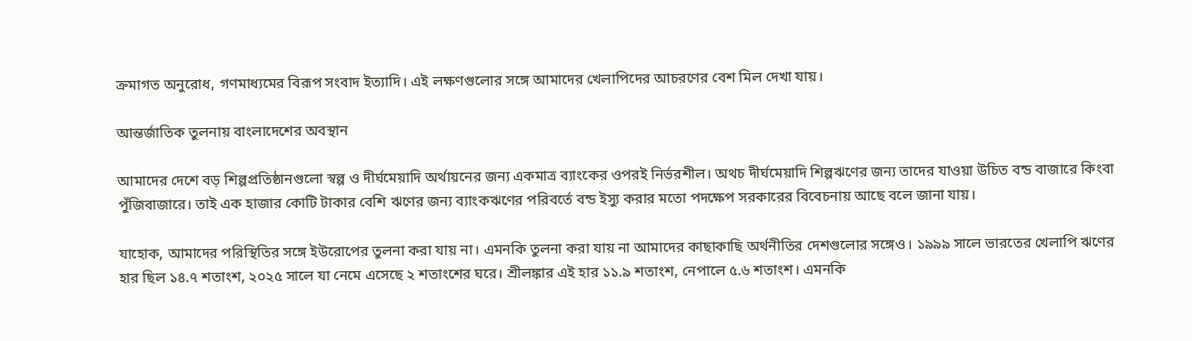ক্রমাগত অনুরোধ, গণমাধ্যমের বিরূপ সংবাদ ইত্যাদি। এই লক্ষণগুলোর সঙ্গে আমাদের খেলাপিদের আচরণের বেশ মিল দেখা যায়।

আন্তর্জাতিক তুলনায় বাংলাদেশের অবস্থান

আমাদের দেশে বড় শিল্পপ্রতিষ্ঠানগুলো স্বল্প ও দীর্ঘমেয়াদি অর্থায়নের জন্য একমাত্র ব্যাংকের ওপরই নির্ভরশীল। অথচ দীর্ঘমেয়াদি শিল্পঋণের জন্য তাদের যাওয়া উচিত বন্ড বাজারে কিংবা পুঁজিবাজারে। তাই এক হাজার কোটি টাকার বেশি ঋণের জন্য ব্যাংকঋণের পরিবর্তে বন্ড ইস্যু করার মতো পদক্ষেপ সরকারের বিবেচনায় আছে বলে জানা যায়।

যাহোক, আমাদের পরিস্থিতির সঙ্গে ইউরোপের তুলনা করা যায় না। এমনকি তুলনা করা যায় না আমাদের কাছাকাছি অর্থনীতির দেশগুলোর সঙ্গেও। ১৯৯৯ সালে ভারতের খেলাপি ঋণের হার ছিল ১৪.৭ শতাংশ, ২০২৫ সালে যা নেমে এসেছে ২ শতাংশের ঘরে। শ্রীলঙ্কার এই হার ১১.৯ শতাংশ, নেপালে ৫.৬ শতাংশ। এমনকি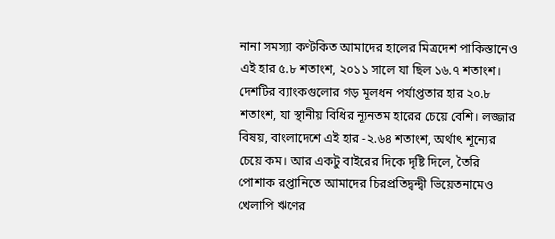নানা সমস্যা কণ্টকিত আমাদের হালের মিত্রদেশ পাকিস্তানেও এই হার ৫.৮ শতাংশ, ২০১১ সালে যা ছিল ১৬.৭ শতাংশ। দেশটির ব্যাংকগুলোর গড় মূলধন পর্যাপ্ততার হার ২০.৮ শতাংশ, যা স্থানীয় বিধির ন্যূনতম হারের চেয়ে বেশি। লজ্জার বিষয়, বাংলাদেশে এই হার -২.৬৪ শতাংশ, অর্থাৎ শূন্যের চেয়ে কম। আর একটু বাইরের দিকে দৃষ্টি দিলে, তৈরি পোশাক রপ্তানিতে আমাদের চিরপ্রতিদ্বন্দ্বী ভিয়েতনামেও খেলাপি ঋণের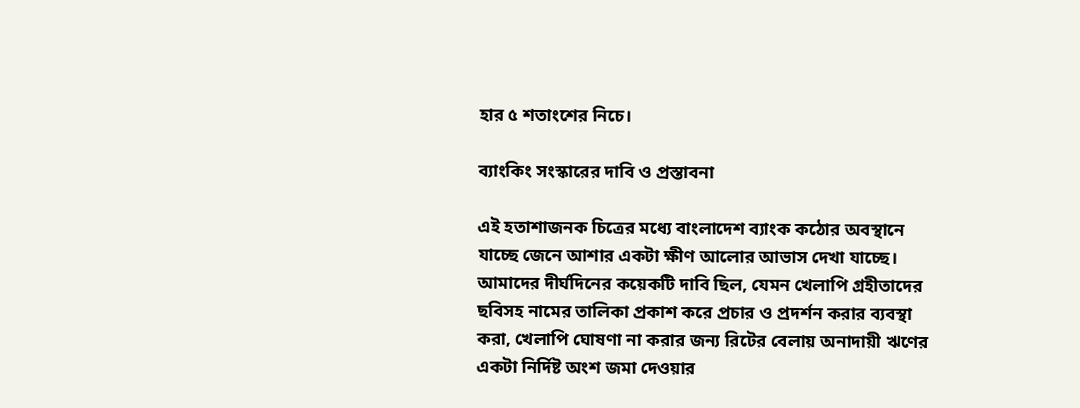হার ৫ শতাংশের নিচে।

ব্যাংকিং সংস্কারের দাবি ও প্রস্তাবনা

এই হতাশাজনক চিত্রের মধ্যে বাংলাদেশ ব্যাংক কঠোর অবস্থানে যাচ্ছে জেনে আশার একটা ক্ষীণ আলোর আভাস দেখা যাচ্ছে। আমাদের দীর্ঘদিনের কয়েকটি দাবি ছিল, যেমন খেলাপি গ্রহীতাদের ছবিসহ নামের তালিকা প্রকাশ করে প্রচার ও প্রদর্শন করার ব্যবস্থা করা, খেলাপি ঘোষণা না করার জন্য রিটের বেলায় অনাদায়ী ঋণের একটা নির্দিষ্ট অংশ জমা দেওয়ার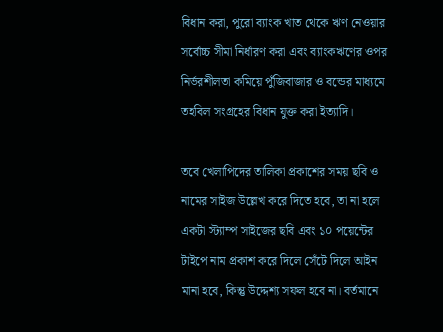বিধান করা, পুরো ব্যাংক খাত থেকে ঋণ নেওয়ার সর্বোচ্চ সীমা নির্ধারণ করা এবং ব্যাংকঋণের ওপর নির্ভরশীলতা কমিয়ে পুঁজিবাজার ও বন্ডের মাধ্যমে তহবিল সংগ্রহের বিধান যুক্ত করা ইত্যাদি।

তবে খেলাপিদের তালিকা প্রকাশের সময় ছবি ও নামের সাইজ উল্লেখ করে দিতে হবে, তা না হলে একটা স্ট্যাম্প সাইজের ছবি এবং ১০ পয়েন্টের টাইপে নাম প্রকাশ করে দিলে সেঁটে দিলে আইন মানা হবে, কিন্তু উদ্দেশ্য সফল হবে না। বর্তমানে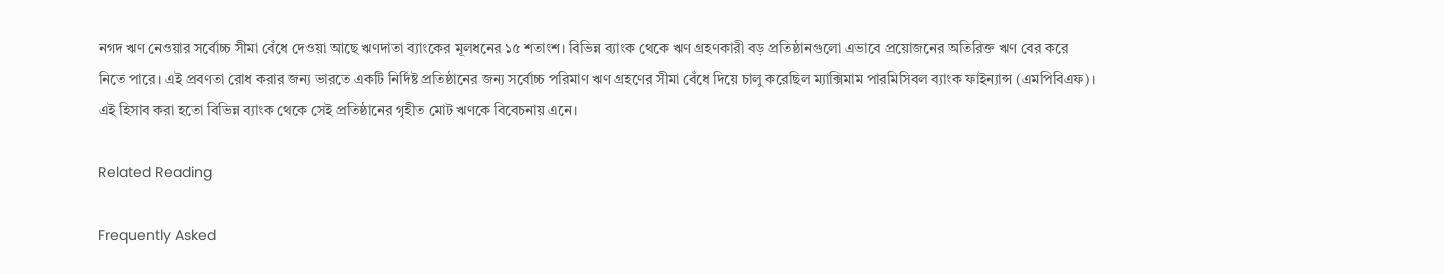নগদ ঋণ নেওয়ার সর্বোচ্চ সীমা বেঁধে দেওয়া আছে ঋণদাতা ব্যাংকের মূলধনের ১৫ শতাংশ। বিভিন্ন ব্যাংক থেকে ঋণ গ্রহণকারী বড় প্রতিষ্ঠানগুলো এভাবে প্রয়োজনের অতিরিক্ত ঋণ বের করে নিতে পারে। এই প্রবণতা রোধ করার জন্য ভারতে একটি নির্দিষ্ট প্রতিষ্ঠানের জন্য সর্বোচ্চ পরিমাণ ঋণ গ্রহণের সীমা বেঁধে দিয়ে চালু করেছিল ম্যাক্সিমাম পারমিসিবল ব্যাংক ফাইন্যান্স (এমপিবিএফ)। এই হিসাব করা হতো বিভিন্ন ব্যাংক থেকে সেই প্রতিষ্ঠানের গৃহীত মোট ঋণকে বিবেচনায় এনে।

Related Reading

Frequently Asked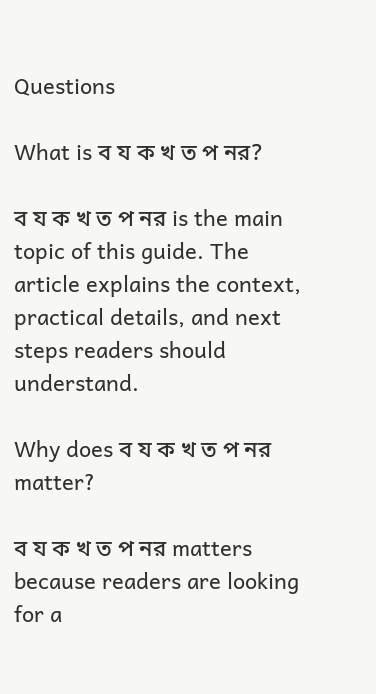Questions

What is ব য ক খ ত প নর?

ব য ক খ ত প নর is the main topic of this guide. The article explains the context, practical details, and next steps readers should understand.

Why does ব য ক খ ত প নর matter?

ব য ক খ ত প নর matters because readers are looking for a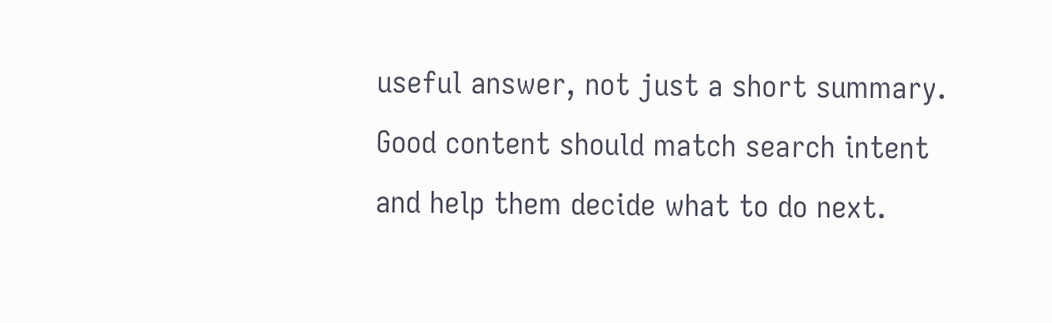useful answer, not just a short summary. Good content should match search intent and help them decide what to do next.